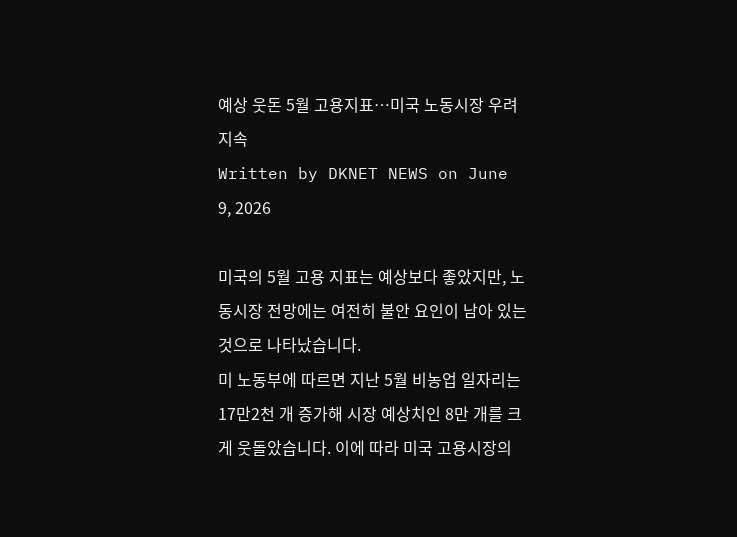예상 웃돈 5월 고용지표…미국 노동시장 우려 지속
Written by DKNET NEWS on June 9, 2026

미국의 5월 고용 지표는 예상보다 좋았지만, 노동시장 전망에는 여전히 불안 요인이 남아 있는 것으로 나타났습니다.
미 노동부에 따르면 지난 5월 비농업 일자리는 17만2천 개 증가해 시장 예상치인 8만 개를 크게 웃돌았습니다. 이에 따라 미국 고용시장의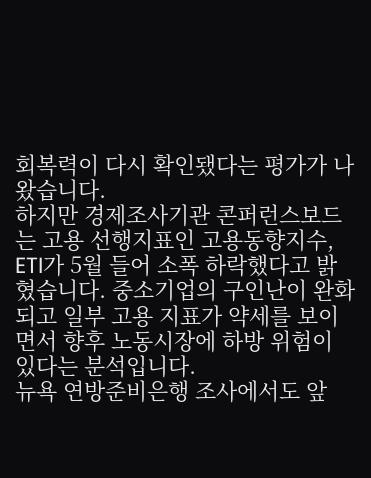회복력이 다시 확인됐다는 평가가 나왔습니다.
하지만 경제조사기관 콘퍼런스보드는 고용 선행지표인 고용동향지수, ETI가 5월 들어 소폭 하락했다고 밝혔습니다. 중소기업의 구인난이 완화되고 일부 고용 지표가 약세를 보이면서 향후 노동시장에 하방 위험이 있다는 분석입니다.
뉴욕 연방준비은행 조사에서도 앞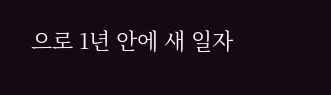으로 1년 안에 새 일자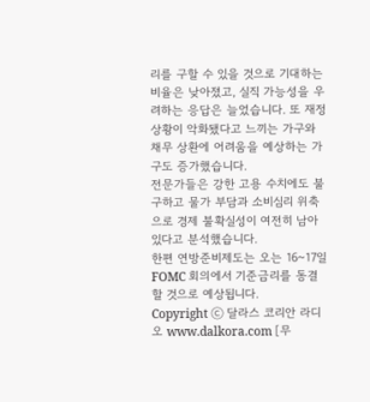리를 구할 수 있을 것으로 기대하는 비율은 낮아졌고, 실직 가능성을 우려하는 응답은 늘었습니다. 또 재정 상황이 악화됐다고 느끼는 가구와 채무 상환에 어려움을 예상하는 가구도 증가했습니다.
전문가들은 강한 고용 수치에도 불구하고 물가 부담과 소비심리 위축으로 경제 불확실성이 여전히 남아 있다고 분석했습니다.
한편 연방준비제도는 오는 16~17일 FOMC 회의에서 기준금리를 동결할 것으로 예상됩니다.
Copyright ⓒ 달라스 코리안 라디오 www.dalkora.com [무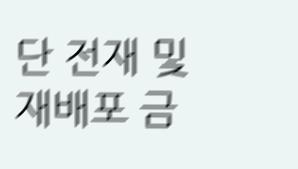단 전재 및 재배포 금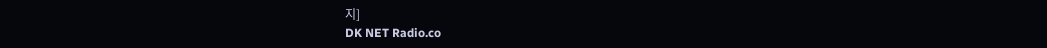지]
DK NET Radio.co